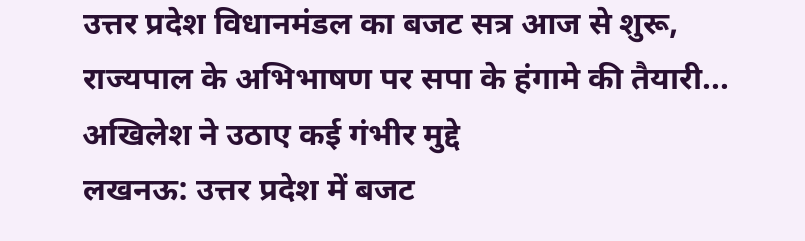उत्तर प्रदेश विधानमंडल का बजट सत्र आज से शुरू, राज्यपाल के अभिभाषण पर सपा के हंगामे की तैयारी... अखिलेश ने उठाए कई गंभीर मुद्दे
लखनऊ: उत्तर प्रदेश में बजट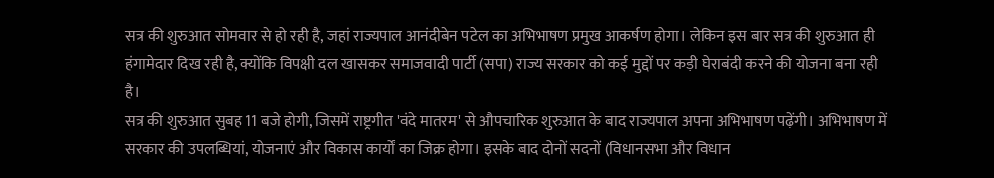सत्र की शुरुआत सोमवार से हो रही है, जहां राज्यपाल आनंदीबेन पटेल का अभिभाषण प्रमुख आकर्षण होगा। लेकिन इस बार सत्र की शुरुआत ही हंगामेदार दिख रही है, क्योंकि विपक्षी दल खासकर समाजवादी पार्टी (सपा) राज्य सरकार को कई मुद्दों पर कड़ी घेराबंदी करने की योजना बना रही है।
सत्र की शुरुआत सुबह 11 बजे होगी, जिसमें राष्ट्रगीत 'वंदे मातरम' से औपचारिक शुरुआत के बाद राज्यपाल अपना अभिभाषण पढ़ेंगी। अभिभाषण में सरकार की उपलब्धियां, योजनाएं और विकास कार्यों का जिक्र होगा। इसके बाद दोनों सदनों (विधानसभा और विधान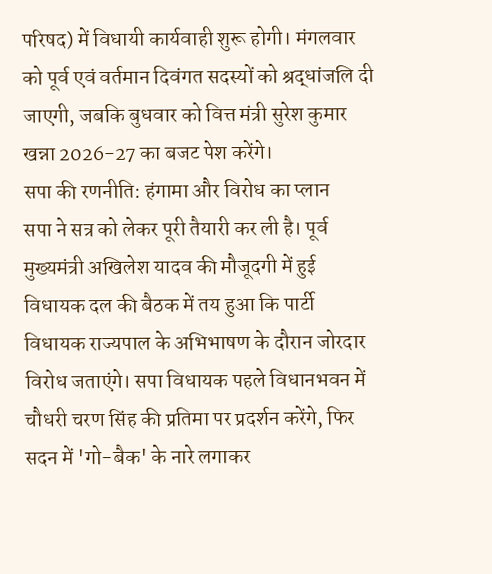परिषद) में विधायी कार्यवाही शुरू होगी। मंगलवार को पूर्व एवं वर्तमान दिवंगत सदस्यों को श्रद्धांजलि दी जाएगी, जबकि बुधवार को वित्त मंत्री सुरेश कुमार खन्ना 2026-27 का बजट पेश करेंगे।
सपा की रणनीति: हंगामा और विरोध का प्लान
सपा ने सत्र को लेकर पूरी तैयारी कर ली है। पूर्व मुख्यमंत्री अखिलेश यादव की मौजूदगी में हुई विधायक दल की बैठक में तय हुआ कि पार्टी विधायक राज्यपाल के अभिभाषण के दौरान जोरदार विरोध जताएंगे। सपा विधायक पहले विधानभवन में चौधरी चरण सिंह की प्रतिमा पर प्रदर्शन करेंगे, फिर सदन में 'गो-बैक' के नारे लगाकर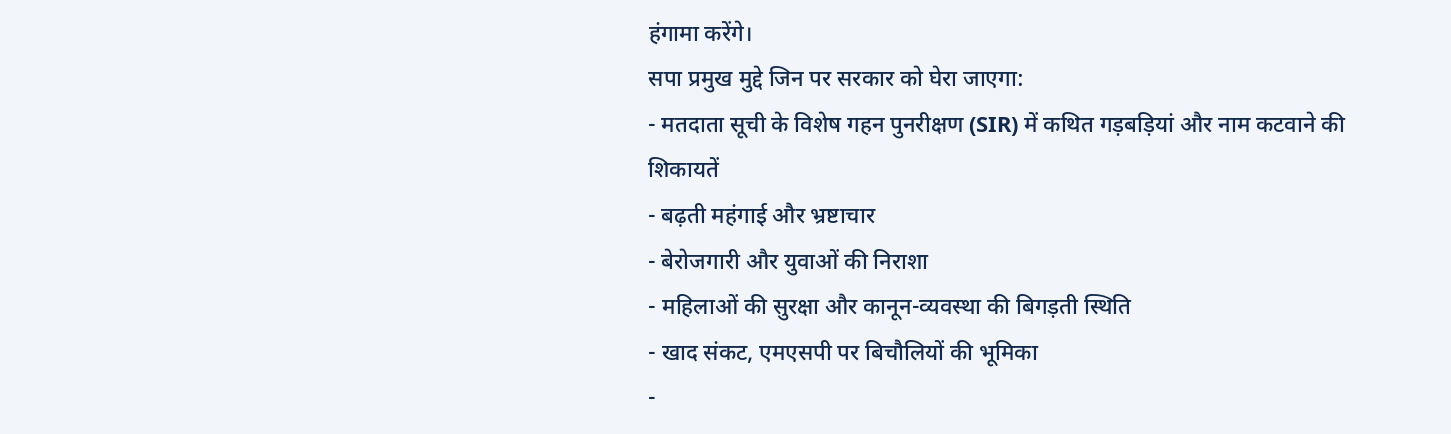हंगामा करेंगे।
सपा प्रमुख मुद्दे जिन पर सरकार को घेरा जाएगा:
- मतदाता सूची के विशेष गहन पुनरीक्षण (SIR) में कथित गड़बड़ियां और नाम कटवाने की शिकायतें
- बढ़ती महंगाई और भ्रष्टाचार
- बेरोजगारी और युवाओं की निराशा
- महिलाओं की सुरक्षा और कानून-व्यवस्था की बिगड़ती स्थिति
- खाद संकट, एमएसपी पर बिचौलियों की भूमिका
-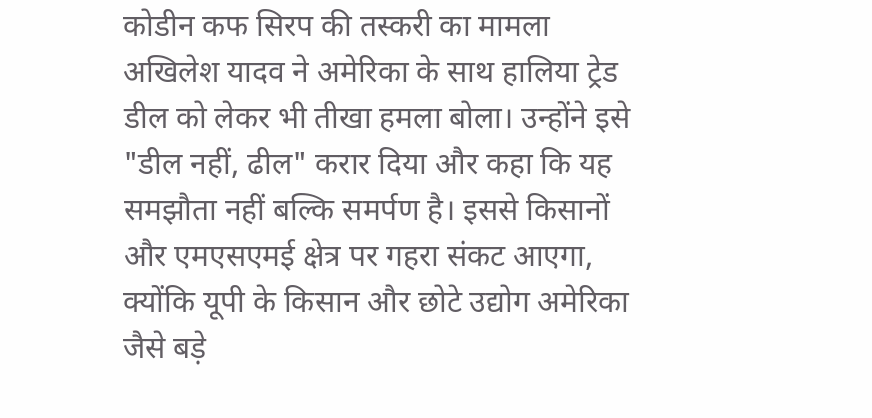कोडीन कफ सिरप की तस्करी का मामला
अखिलेश यादव ने अमेरिका के साथ हालिया ट्रेड डील को लेकर भी तीखा हमला बोला। उन्होंने इसे "डील नहीं, ढील" करार दिया और कहा कि यह समझौता नहीं बल्कि समर्पण है। इससे किसानों और एमएसएमई क्षेत्र पर गहरा संकट आएगा, क्योंकि यूपी के किसान और छोटे उद्योग अमेरिका जैसे बड़े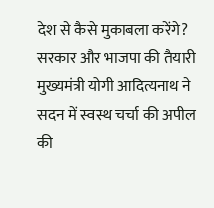देश से कैसे मुकाबला करेंगे?
सरकार और भाजपा की तैयारी
मुख्यमंत्री योगी आदित्यनाथ ने सदन में स्वस्थ चर्चा की अपील की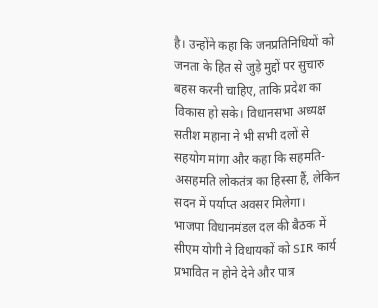है। उन्होंने कहा कि जनप्रतिनिधियों को जनता के हित से जुड़े मुद्दों पर सुचारु बहस करनी चाहिए, ताकि प्रदेश का विकास हो सके। विधानसभा अध्यक्ष सतीश महाना ने भी सभी दलों से सहयोग मांगा और कहा कि सहमति-असहमति लोकतंत्र का हिस्सा हैं, लेकिन सदन में पर्याप्त अवसर मिलेगा।
भाजपा विधानमंडल दल की बैठक में सीएम योगी ने विधायकों को SIR कार्य प्रभावित न होने देने और पात्र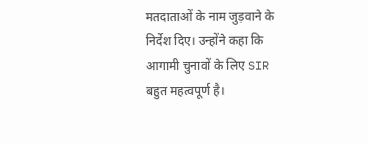मतदाताओं के नाम जुड़वाने के निर्देश दिए। उन्होंने कहा कि आगामी चुनावों के लिए SIR बहुत महत्वपूर्ण है।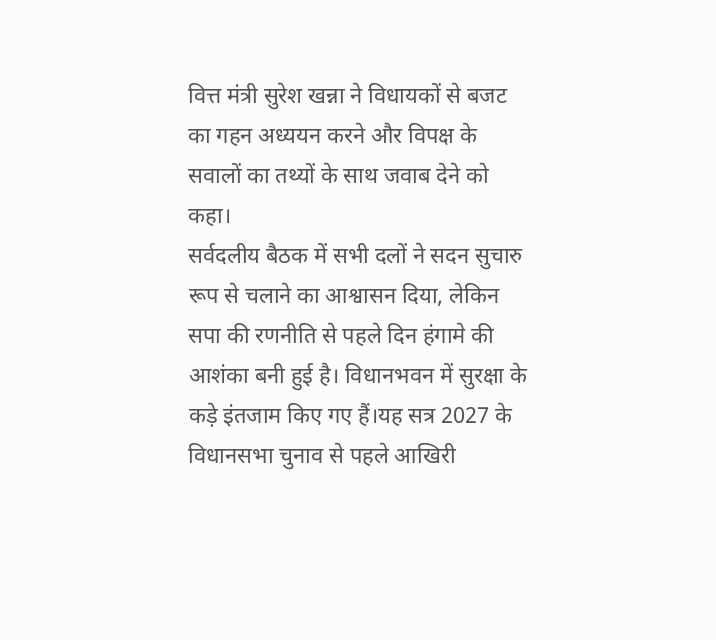वित्त मंत्री सुरेश खन्ना ने विधायकों से बजट का गहन अध्ययन करने और विपक्ष के सवालों का तथ्यों के साथ जवाब देने को कहा।
सर्वदलीय बैठक में सभी दलों ने सदन सुचारु रूप से चलाने का आश्वासन दिया, लेकिन सपा की रणनीति से पहले दिन हंगामे की आशंका बनी हुई है। विधानभवन में सुरक्षा के कड़े इंतजाम किए गए हैं।यह सत्र 2027 के विधानसभा चुनाव से पहले आखिरी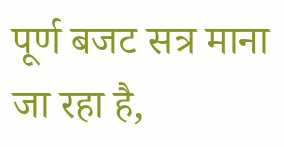पूर्ण बजट सत्र माना जा रहा है,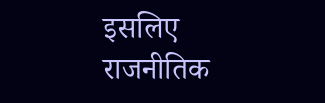इसलिए राजनीतिक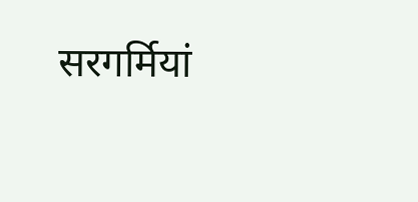सरगर्मियां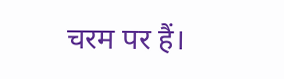चरम पर हैं।